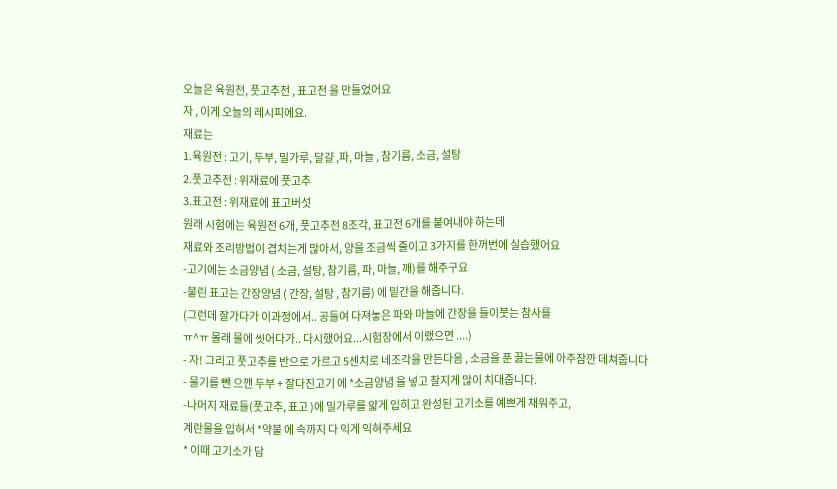오늘은 육원전, 풋고추전 , 표고전 을 만들었어요
자 , 이게 오늘의 레시피에요.
재료는
1.육원전 : 고기, 두부, 밀가루, 달걀 ,파, 마늘 , 참기름, 소금, 설탕
2.풋고추전 : 위재료에 풋고추
3.표고전 : 위재료에 표고버섯
원래 시험에는 육원전 6개, 풋고추전 8조각, 표고전 6개를 붙여내야 하는데
재료와 조리방법이 겹치는게 많아서, 양을 조금씩 줄이고 3가지를 한꺼번에 실습했어요
-고기에는 소금양념 ( 소금, 설탕, 참기름, 파, 마늘, 깨)를 해주구요
-불린 표고는 간장양념 ( 간장, 설탕 , 참기름) 에 밑간을 해줍니다.
(그런데 잘가다가 이과정에서.. 공들여 다져놓은 파와 마늘에 간장을 들이붓는 참사를
ㅠ^ㅠ 몰래 물에 씻어다가.. 다시했어요...시험장에서 이랬으면 ....)
- 자! 그리고 풋고추를 반으로 가르고 5센치로 네조각을 만든다음 , 소금을 푼 끓는물에 아주잠깐 데쳐줍니다
- 물기를 뺀 으깬 두부 + 잘다진고기 에 *소금양념 을 넣고 찰지게 많이 치대줍니다.
-나머지 재료들(풋고추, 표고 )에 밀가루를 얇게 입히고 완성된 고기소를 예쁘게 채워주고,
계란물을 입혀서 *약불 에 속까지 다 익게 익혀주세요
* 이때 고기소가 담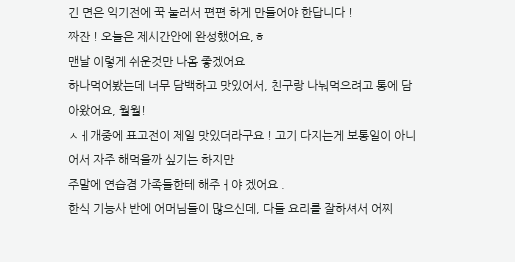긴 면은 익기전에 꾹 눌러서 편편 하게 만들어야 한답니다 !
짜잔 ! 오늘은 제시간안에 완성했어요,ㅎ
맨날 이렇게 쉬운것만 나옴 좋겠어요
하나먹어봤는데 너무 담백하고 맛있어서, 친구랑 나눠먹으려고 통에 담아왔어요, 월월!
ㅅㅔ개중에 표고전이 제일 맛있더라구요 ! 고기 다지는게 보통일이 아니어서 자주 해먹을까 싶기는 하지만
주말에 연습겸 가족들한테 해주ㅓ야 겠어요 .
한식 기능사 반에 어머님들이 많으신데, 다들 요리를 잘하셔서 어찌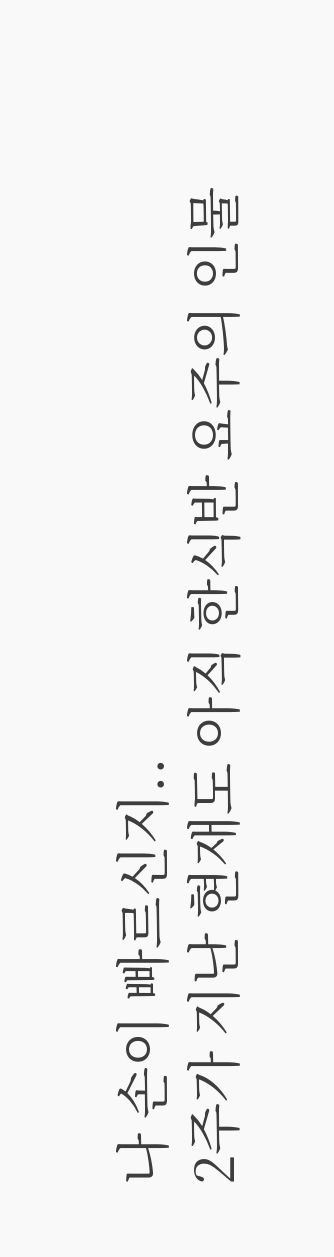나 손이 빠르신지..
2주가 지난 현재도 아직 한식반 요주의 인물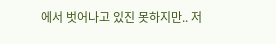에서 벗어나고 있진 못하지만.. 저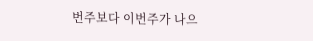번주보다 이번주가 나으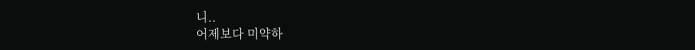니..
어제보다 미약하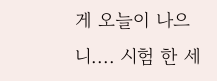게 오늘이 나으니.... 시험 한 세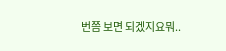번쯤 보면 되겠지요뭐..